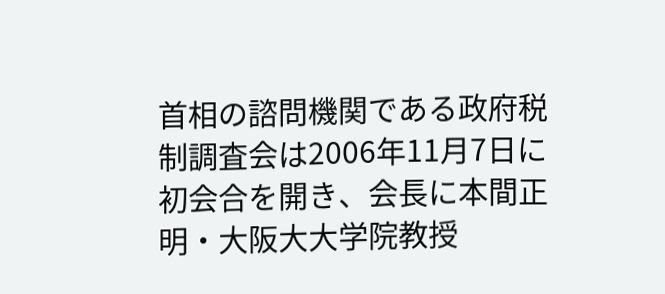首相の諮問機関である政府税制調査会は2006年11月7日に初会合を開き、会長に本間正明・大阪大大学院教授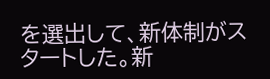を選出して、新体制がスタートした。新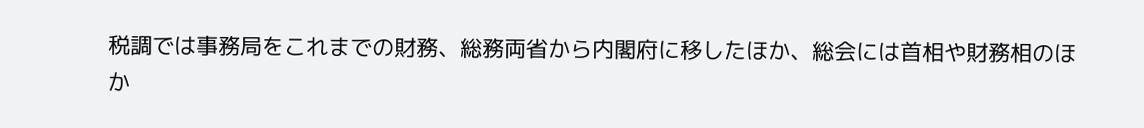税調では事務局をこれまでの財務、総務両省から内閣府に移したほか、総会には首相や財務相のほか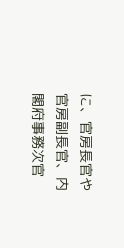に、官房長官や官房副長官、内閣府事務次官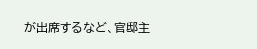が出席するなど、官邸主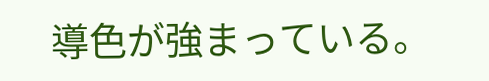導色が強まっている。